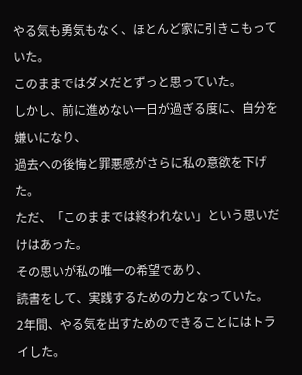やる気も勇気もなく、ほとんど家に引きこもっていた。
このままではダメだとずっと思っていた。
しかし、前に進めない一日が過ぎる度に、自分を嫌いになり、
過去への後悔と罪悪感がさらに私の意欲を下げた。
ただ、「このままでは終われない」という思いだけはあった。
その思いが私の唯一の希望であり、
読書をして、実践するための力となっていた。
2年間、やる気を出すためのできることにはトライした。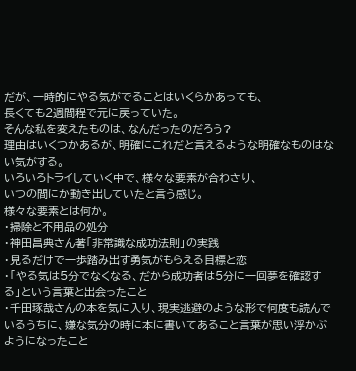だが、一時的にやる気がでることはいくらかあっても、
長くても2週間程で元に戻っていた。
そんな私を変えたものは、なんだったのだろう?
理由はいくつかあるが、明確にこれだと言えるような明確なものはない気がする。
いろいろトライしていく中で、様々な要素が合わさり、
いつの間にか動き出していたと言う感じ。
様々な要素とは何か。
・掃除と不用品の処分
・神田昌典さん著「非常識な成功法則」の実践
・見るだけで一歩踏み出す勇気がもらえる目標と恋
・「やる気は5分でなくなる、だから成功者は5分に一回夢を確認する」という言葉と出会ったこと
・千田琢哉さんの本を気に入り、現実逃避のような形で何度も読んでいるうちに、嫌な気分の時に本に書いてあること言葉が思い浮かぶようになったこと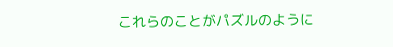これらのことがパズルのように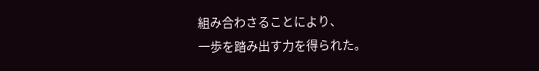組み合わさることにより、
一歩を踏み出す力を得られた。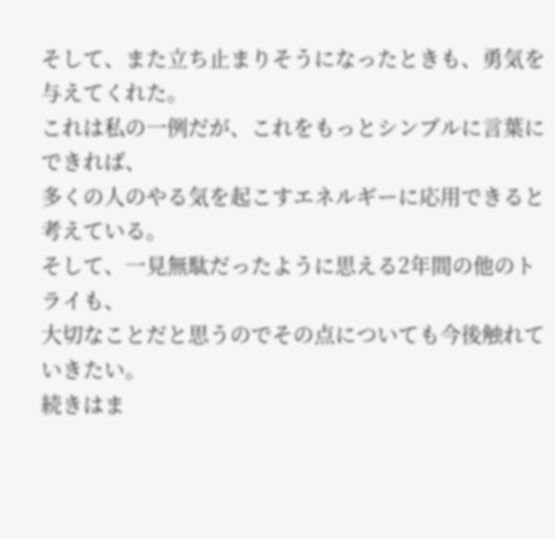そして、また立ち止まりそうになったときも、勇気を与えてくれた。
これは私の一例だが、これをもっとシンプルに言葉にできれば、
多くの人のやる気を起こすエネルギーに応用できると考えている。
そして、一見無駄だったように思える2年間の他のトライも、
大切なことだと思うのでその点についても今後触れていきたい。
続きはま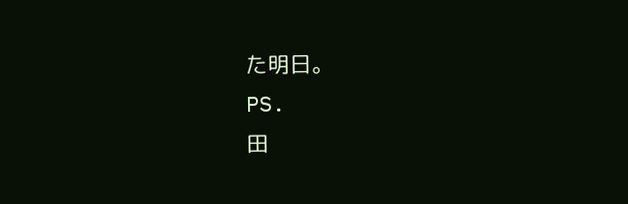た明日。
PS.
田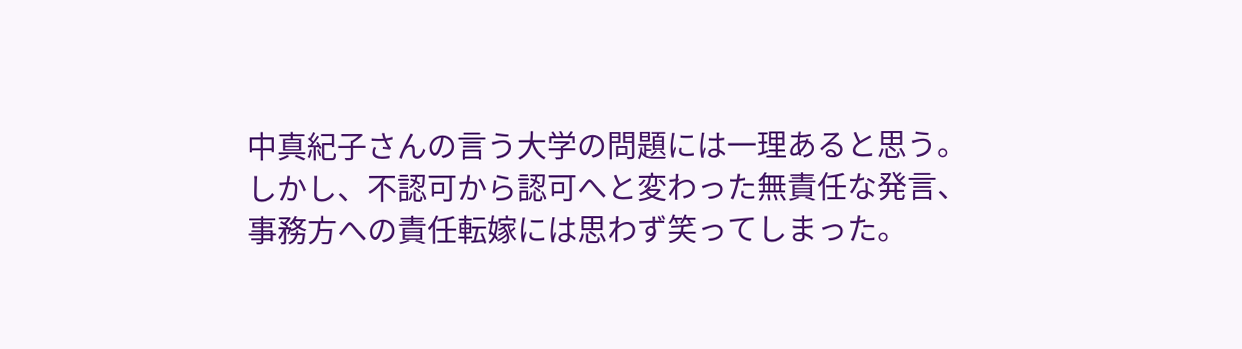中真紀子さんの言う大学の問題には一理あると思う。
しかし、不認可から認可へと変わった無責任な発言、
事務方への責任転嫁には思わず笑ってしまった。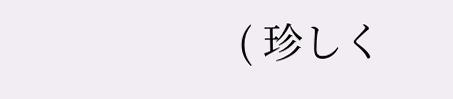( 珍しく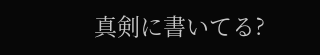真剣に書いてる?